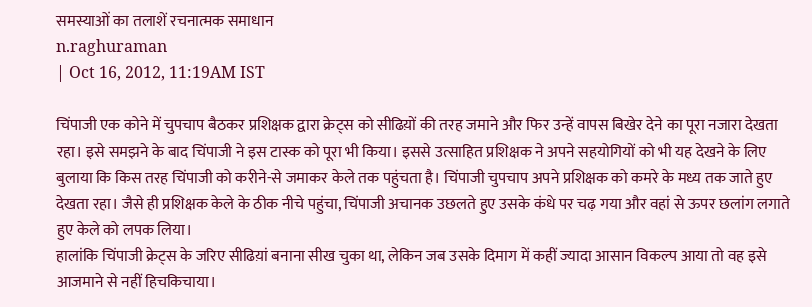समस्याओं का तलाशें रचनात्मक समाधान
n.raghuraman
| Oct 16, 2012, 11:19AM IST

चिंपाजी एक कोने में चुपचाप बैठकर प्रशिक्षक द्वारा क्रेट्स को सीढिय़ों की तरह जमाने और फिर उन्हें वापस बिखेर देने का पूरा नजारा देखता रहा। इसे समझने के बाद चिंपाजी ने इस टास्क को पूरा भी किया। इससे उत्साहित प्रशिक्षक ने अपने सहयोगियों को भी यह देखने के लिए बुलाया कि किस तरह चिंपाजी को करीने-से जमाकर केले तक पहुंचता है। चिंपाजी चुपचाप अपने प्रशिक्षक को कमरे के मध्य तक जाते हुए देखता रहा। जैसे ही प्रशिक्षक केले के ठीक नीचे पहुंचा, चिंपाजी अचानक उछलते हुए उसके कंधे पर चढ़ गया और वहां से ऊपर छलांग लगाते हुए केले को लपक लिया।
हालांकि चिंपाजी क्रेट्स के जरिए सीढिय़ां बनाना सीख चुका था, लेकिन जब उसके दिमाग में कहीं ज्यादा आसान विकल्प आया तो वह इसे आजमाने से नहीं हिचकिचाया।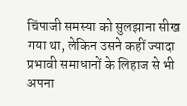चिंपाजी समस्या को सुलझाना सीख गया था, लेकिन उसने कहीं ज्यादा प्रभावी समाधानों के लिहाज से भी अपना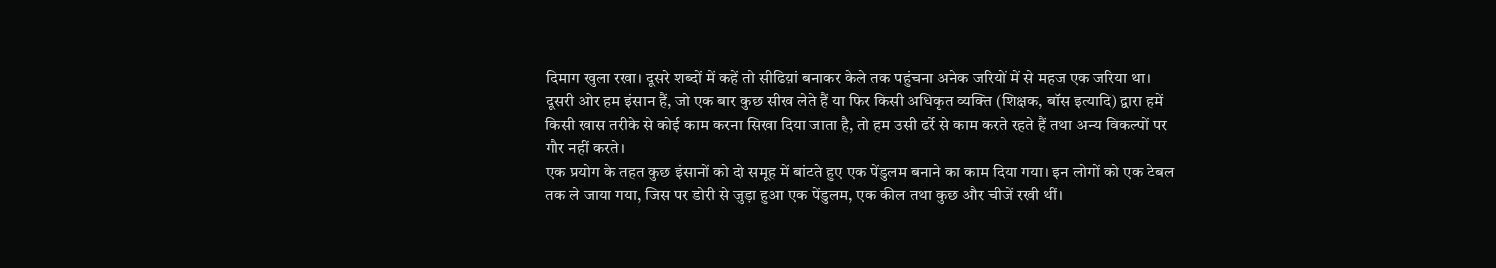दिमाग खुला रखा। दूसरे शब्दों में कहें तो सीढिय़ां बनाकर केले तक पहुंचना अनेक जरियों में से महज एक जरिया था। दूसरी ओर हम इंसान हैं, जो एक बार कुछ सीख लेते हैं या फिर किसी अधिकृत व्यक्ति (शिक्षक, बॉस इत्यादि) द्वारा हमें किसी खास तरीके से कोई काम करना सिखा दिया जाता है, तो हम उसी ढर्रे से काम करते रहते हैं तथा अन्य विकल्पों पर गौर नहीं करते।
एक प्रयोग के तहत कुछ इंसानों को दो समूह में बांटते हुए एक पेंडुलम बनाने का काम दिया गया। इन लोगों को एक टेबल तक ले जाया गया, जिस पर डोरी से जुड़ा हुआ एक पेंडुलम, एक कील तथा कुछ और चीजें रखी थीं।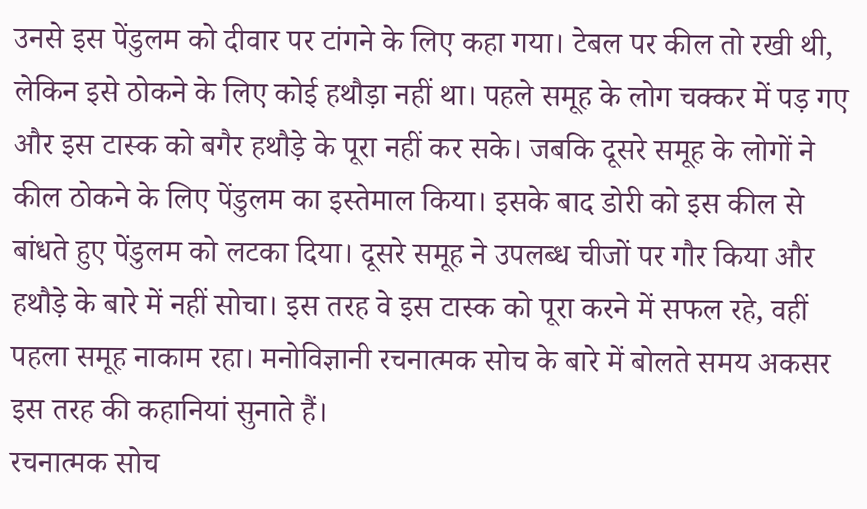उनसे इस पेंडुलम को दीवार पर टांगने के लिए कहा गया। टेबल पर कील तो रखी थी, लेकिन इसे ठोकने के लिए कोई हथौड़ा नहीं था। पहले समूह के लोग चक्कर में पड़ गए और इस टास्क को बगैर हथौड़े के पूरा नहीं कर सके। जबकि दूसरे समूह के लोगों ने कील ठोकने के लिए पेंडुलम का इस्तेमाल किया। इसके बाद डोरी को इस कील से बांधते हुए पेंडुलम को लटका दिया। दूसरे समूह ने उपलब्ध चीजों पर गौर किया और हथौड़े के बारे में नहीं सोचा। इस तरह वे इस टास्क को पूरा करने में सफल रहे, वहीं पहला समूह नाकाम रहा। मनोविज्ञानी रचनात्मक सोच के बारे में बोलते समय अकसर इस तरह की कहानियां सुनाते हैं।
रचनात्मक सोच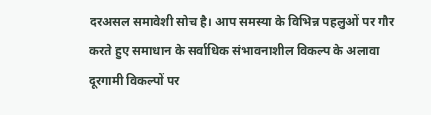दरअसल समावेशी सोच है। आप समस्या के विभिन्न पहलुओं पर गौर करते हुए समाधान के सर्वाधिक संभावनाशील विकल्प के अलावा दूरगामी विकल्पों पर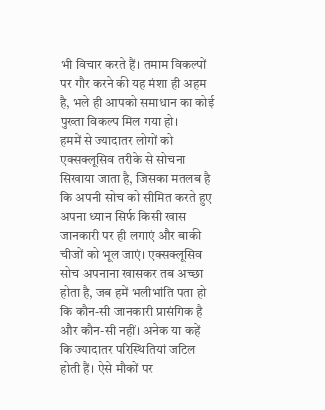भी विचार करते हैं। तमाम विकल्पों पर गौर करने की यह मंशा ही अहम है, भले ही आपको समाधान का कोई पुख्ता विकल्प मिल गया हो।
हममें से ज्यादातर लोगों को एक्सक्लूसिव तरीके से सोचना सिखाया जाता है, जिसका मतलब है कि अपनी सोच को सीमित करते हुए अपना ध्यान सिर्फ किसी खास जानकारी पर ही लगाएं और बाकी चीजों को भूल जाएं। एक्सक्लूसिव सोच अपनाना खासकर तब अच्छा होता है, जब हमें भलीभांति पता हो कि कौन-सी जानकारी प्रासंगिक है और कौन-सी नहीं। अनेक या कहें कि ज्यादातर परिस्थितियां जटिल होती हैं। ऐसे मौकों पर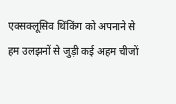एक्सक्लूसिव थिंकिंग को अपनाने से हम उलझनों से जुड़ी कई अहम चीजों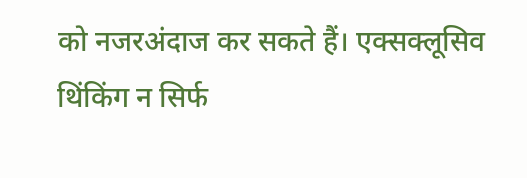को नजरअंदाज कर सकते हैं। एक्सक्लूसिव थिंकिंग न सिर्फ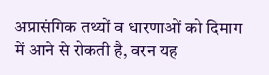अप्रासंगिक तथ्यों व धारणाओं को दिमाग में आने से रोकती है, वरन यह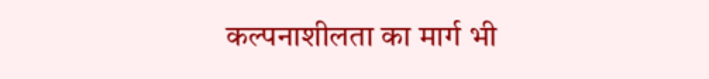कल्पनाशीलता का मार्ग भी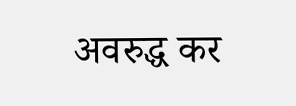अवरुद्ध कर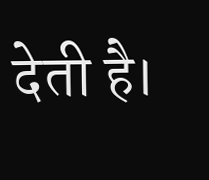देती है।